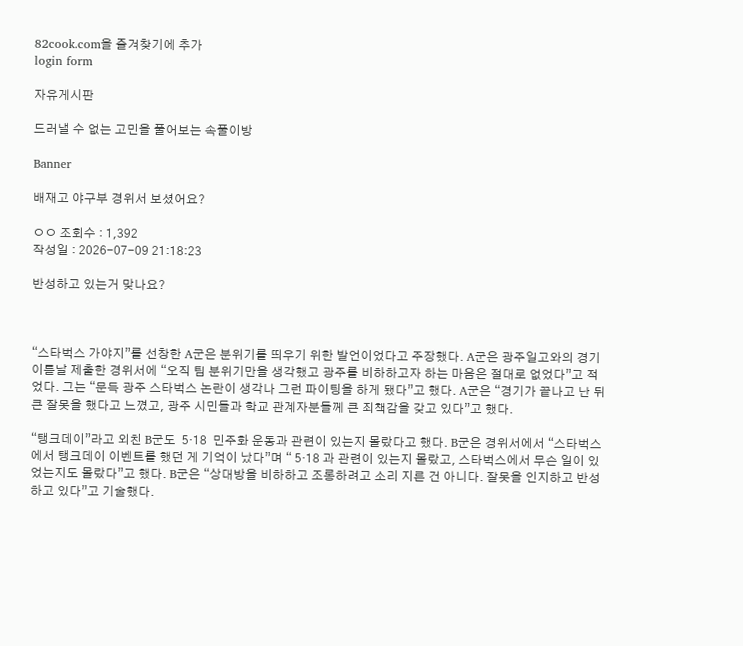82cook.com을 즐겨찾기에 추가
login form

자유게시판

드러낼 수 없는 고민을 풀어보는 속풀이방

Banner

배재고 야구부 경위서 보셨어요?

ㅇㅇ 조회수 : 1,392
작성일 : 2026-07-09 21:18:23

반성하고 있는거 맞나요?



“스타벅스 가야지”를 선창한 A군은 분위기를 띄우기 위한 발언이었다고 주장했다. A군은 광주일고와의 경기 이튿날 제출한 경위서에 “오직 팀 분위기만을 생각했고 광주를 비하하고자 하는 마음은 절대로 없었다”고 적었다. 그는 “문득 광주 스타벅스 논란이 생각나 그런 파이팅을 하게 됐다”고 했다. A군은 “경기가 끝나고 난 뒤 큰 잘못을 했다고 느꼈고, 광주 시민들과 학교 관계자분들께 큰 죄책감을 갖고 있다”고 했다.

“탱크데이”라고 외친 B군도  5·18  민주화 운동과 관련이 있는지 몰랐다고 했다. B군은 경위서에서 “스타벅스에서 탱크데이 이벤트를 했던 게 기억이 났다”며 “ 5·18 과 관련이 있는지 몰랐고, 스타벅스에서 무슨 일이 있었는지도 몰랐다”고 했다. B군은 “상대방을 비하하고 조롱하려고 소리 지른 건 아니다. 잘못을 인지하고 반성하고 있다”고 기술했다.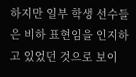하지만 일부 학생 선수들은 비하 표현임을 인지하고 있었던 것으로 보이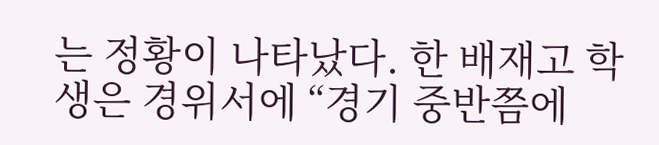는 정황이 나타났다. 한 배재고 학생은 경위서에 “경기 중반쯤에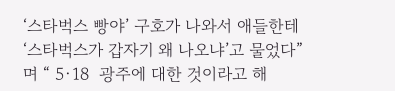‘스타벅스 빵야’ 구호가 나와서 애들한테 ‘스타벅스가 갑자기 왜 나오냐’고 물었다”며 “ 5·18  광주에 대한 것이라고 해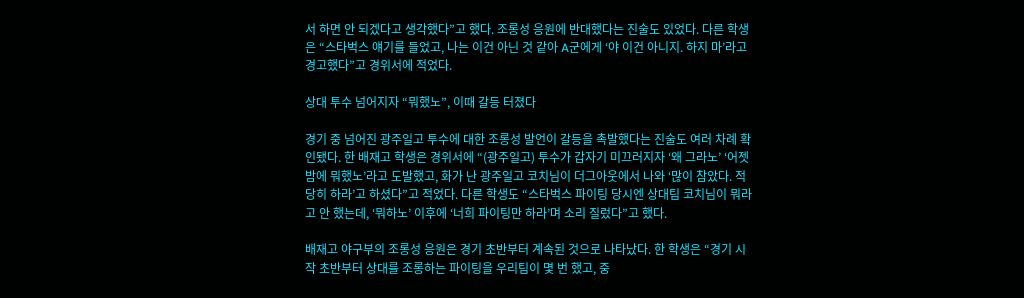서 하면 안 되겠다고 생각했다”고 했다. 조롱성 응원에 반대했다는 진술도 있었다. 다른 학생은 “스타벅스 얘기를 들었고, 나는 이건 아닌 것 같아 A군에게 ‘야 이건 아니지. 하지 마’라고 경고했다”고 경위서에 적었다.

상대 투수 넘어지자 “뭐했노”, 이때 갈등 터졌다

경기 중 넘어진 광주일고 투수에 대한 조롱성 발언이 갈등을 촉발했다는 진술도 여러 차례 확인됐다. 한 배재고 학생은 경위서에 “(광주일고) 투수가 갑자기 미끄러지자 ‘왜 그라노’ ‘어젯밤에 뭐했노’라고 도발했고, 화가 난 광주일고 코치님이 더그아웃에서 나와 ‘많이 참았다. 적당히 하라’고 하셨다”고 적었다. 다른 학생도 “스타벅스 파이팅 당시엔 상대팀 코치님이 뭐라고 안 했는데, ‘뭐하노’ 이후에 ‘너희 파이팅만 하라’며 소리 질렀다”고 했다.

배재고 야구부의 조롱성 응원은 경기 초반부터 계속된 것으로 나타났다. 한 학생은 “경기 시작 초반부터 상대를 조롱하는 파이팅을 우리팀이 몇 번 했고, 중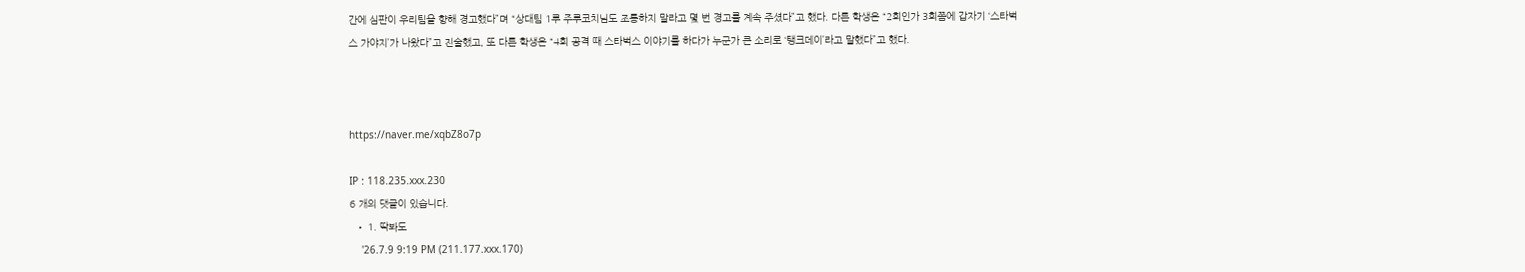간에 심판이 우리팀을 향해 경고했다”며 “상대팀 1루 주루코치님도 조롱하지 말라고 몇 번 경고를 계속 주셨다”고 했다. 다른 학생은 “2회인가 3회쯤에 갑자기 ‘스타벅스 가야지’가 나왔다”고 진술했고, 또 다른 학생은 “4회 공격 때 스타벅스 이야기를 하다가 누군가 큰 소리로 ‘탱크데이’라고 말했다”고 했다.



https://naver.me/xqbZ8o7p

IP : 118.235.xxx.230
6 개의 댓글이 있습니다.
  • 1. 딱봐도
    '26.7.9 9:19 PM (211.177.xxx.170)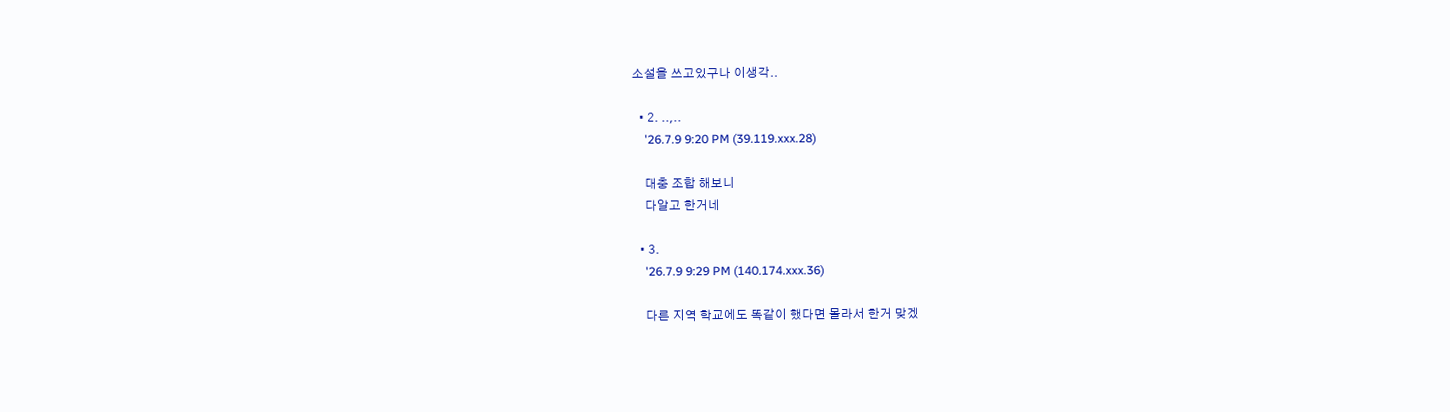소설을 쓰고있구나 이생각..

  • 2. ..,..
    '26.7.9 9:20 PM (39.119.xxx.28)

    대충 조합 해보니
    다알고 한거네

  • 3.
    '26.7.9 9:29 PM (140.174.xxx.36)

    다른 지역 학교에도 똑같이 했다면 몰라서 한거 맞겠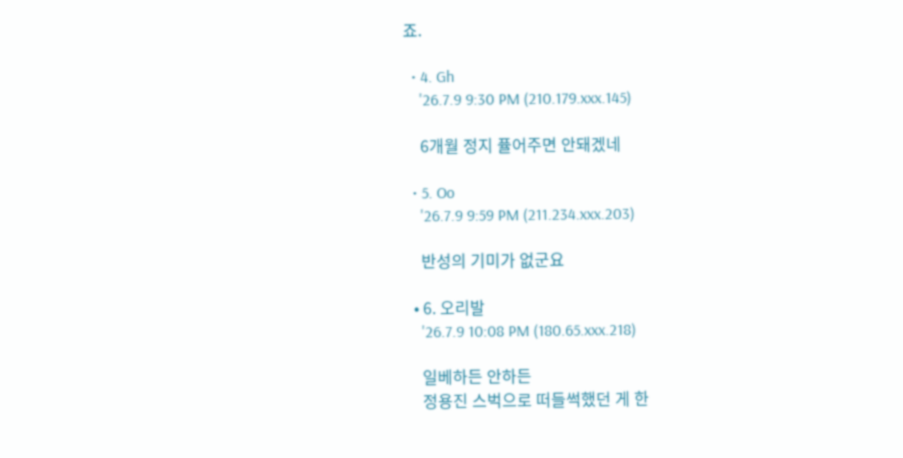죠.

  • 4. Gh
    '26.7.9 9:30 PM (210.179.xxx.145)

    6개월 정지 퓰어주면 안돼겠네

  • 5. Oo
    '26.7.9 9:59 PM (211.234.xxx.203)

    반성의 기미가 없군요

  • 6. 오리발
    '26.7.9 10:08 PM (180.65.xxx.218)

    일베하든 안하든
    정용진 스벅으로 떠들썩했던 게 한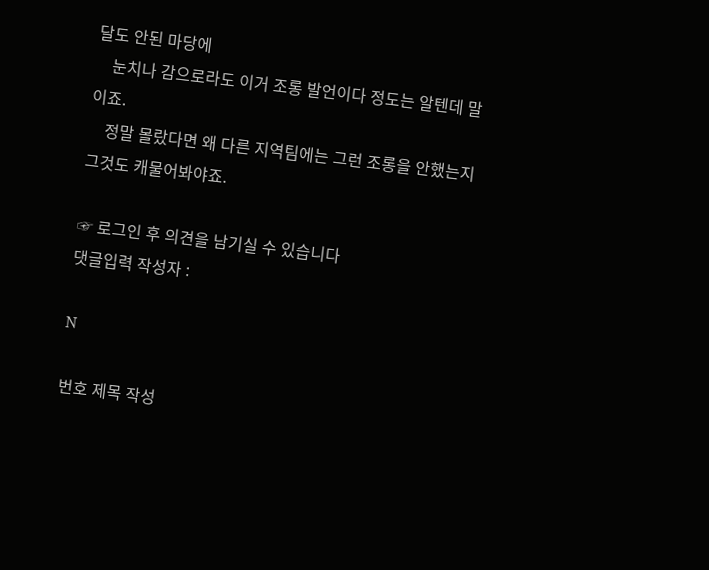달도 안된 마당에
    눈치나 감으로라도 이거 조롱 발언이다 정도는 알텐데 말이죠.
    정말 몰랐다면 왜 다른 지역팀에는 그런 조롱을 안했는지 그것도 캐물어봐야죠.

☞ 로그인 후 의견을 남기실 수 있습니다
댓글입력 작성자 :

N

번호 제목 작성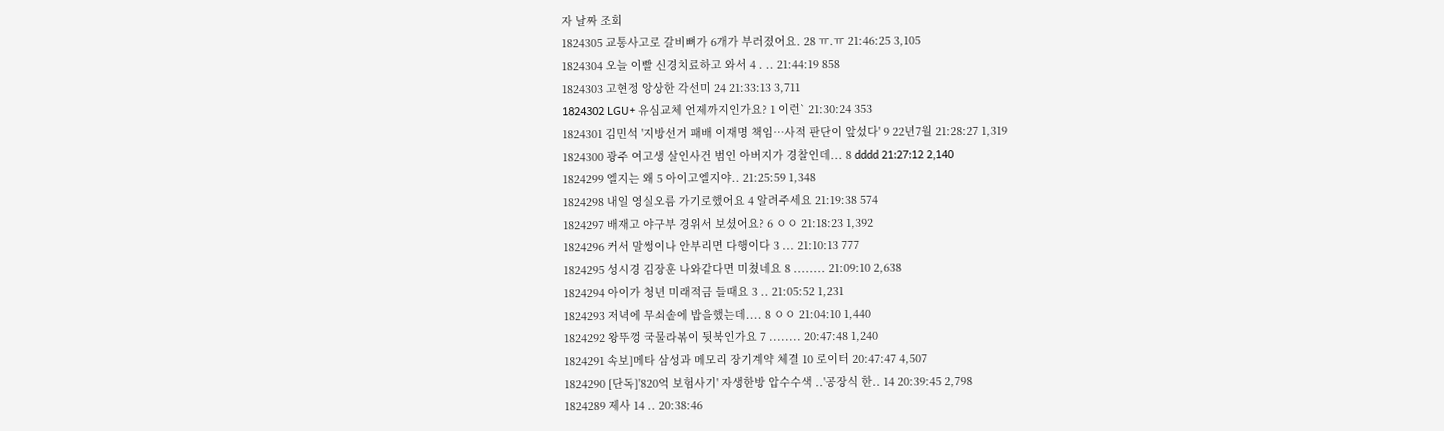자 날짜 조회
1824305 교통사고로 갈비뼈가 6개가 부러졌어요. 28 ㅠ.ㅠ 21:46:25 3,105
1824304 오늘 이빨 신경치료하고 와서 4 . .. 21:44:19 858
1824303 고현정 앙상한 각선미 24 21:33:13 3,711
1824302 LGU+ 유심교체 언제까지인가요? 1 이런` 21:30:24 353
1824301 김민석 '지방선거 패배 이재명 책임…사적 판단이 앞섰다' 9 22년7월 21:28:27 1,319
1824300 광주 여고생 살인사건 범인 아버지가 경찰인데... 8 dddd 21:27:12 2,140
1824299 엘지는 왜 5 아이고엘지야.. 21:25:59 1,348
1824298 내일 영실오름 가기로했어요 4 알려주세요 21:19:38 574
1824297 배재고 야구부 경위서 보셨어요? 6 ㅇㅇ 21:18:23 1,392
1824296 커서 말썽이나 안부리면 다행이다 3 ... 21:10:13 777
1824295 성시경 김장훈 나와같다면 미쳤네요 8 ........ 21:09:10 2,638
1824294 아이가 청년 미래적금 들때요 3 .. 21:05:52 1,231
1824293 저녁에 무쇠솥에 밥을했는데.... 8 ㅇㅇ 21:04:10 1,440
1824292 왕뚜껑 국물라볶이 뒷북인가요 7 ........ 20:47:48 1,240
1824291 속보]메타 삼성과 메모리 장기계약 체결 10 로이터 20:47:47 4,507
1824290 [단독]'820억 보험사기' 자생한방 압수수색 ..'공장식 한.. 14 20:39:45 2,798
1824289 제사 14 .. 20:38:46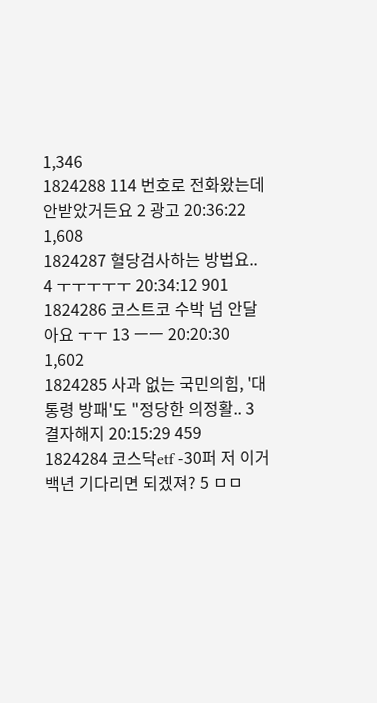1,346
1824288 114 번호로 전화왔는데 안받았거든요 2 광고 20:36:22 1,608
1824287 혈당검사하는 방법요.. 4 ㅜㅜㅜㅜㅜ 20:34:12 901
1824286 코스트코 수박 넘 안달아요 ㅜㅜ 13 ㅡㅡ 20:20:30 1,602
1824285 사과 없는 국민의힘, '대통령 방패'도 "정당한 의정활.. 3 결자해지 20:15:29 459
1824284 코스닥etf -30퍼 저 이거 백년 기다리면 되겠져? 5 ㅁㅁ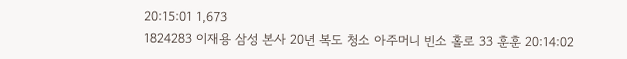20:15:01 1,673
1824283 이재용 삼성 본사 20년 복도 청소 아주머니 빈소 홀로 33 훈훈 20:14:02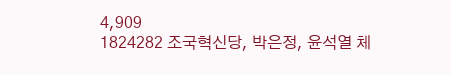4,909
1824282 조국혁신당, 박은정, 윤석열 체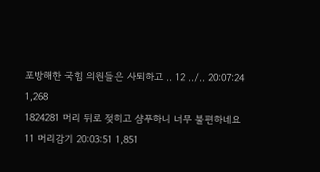포방해한 국힘 의원들은 사퇴하고 .. 12 ../.. 20:07:24 1,268
1824281 머리 뒤로 젖히고 샴푸하니 너무 불편하네요 11 머리감기 20:03:51 1,851